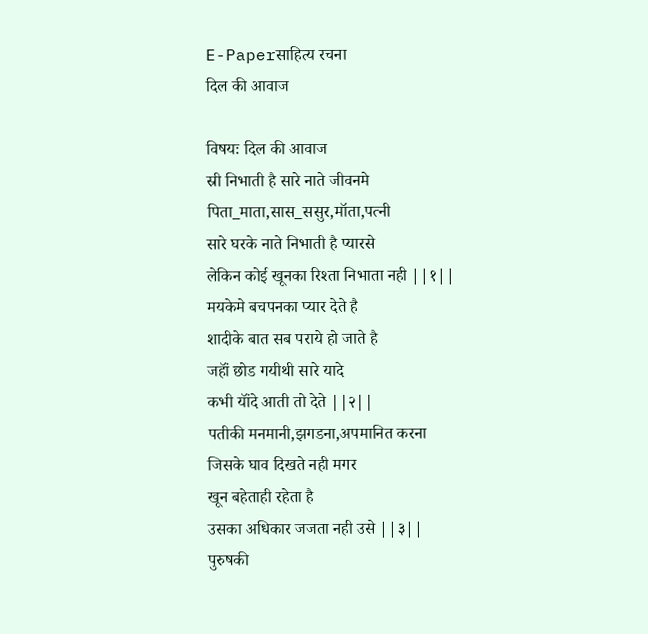E-Paperसाहित्य रचना
दिल की आवाज

विषयः दिल की आवाज
स्री निभाती है सारे नाते जीवनमे
पिता_माता,सास_ससुर,मॉता,पत्नी
सारे घरके नाते निभाती है प्यारसे
लेकिन कोई खूनका रिश्ता निभाता नही ||१||
मयकेमे बचपनका प्यार देते है
शादीके बात सब पराये हो जाते है
जहॉं छोड गयीथी सारे यादे
कभी यॉंदे आती तो देते ||२||
पतीकी मनमानी,झगडना,अपमानित करना
जिसके घाव दिखते नही मगर
खून बहेताही रहेता है
उसका अधिकार जजता नही उसे ||३||
पुरुषकी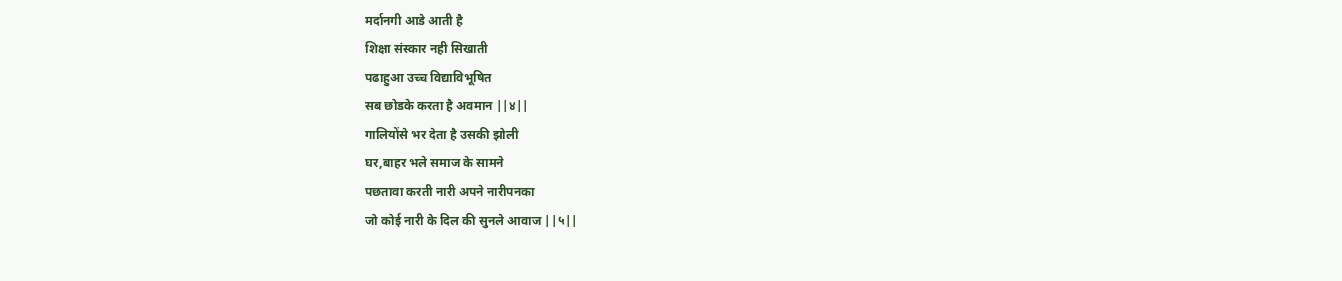मर्दानगी आडे आती है
शिक्षा संस्कार नही सिखाती
पढाहुआ उच्च विद्याविभूषित
सब छोडके करता है अवमान ||४||
गालियोंसे भर देता है उसकी झोली
घर,बाहर भले समाज के सामने
पछतावा करती नारी अपने नारीपनका
जो कोई नारी के दिल की सुनले आवाज ||५||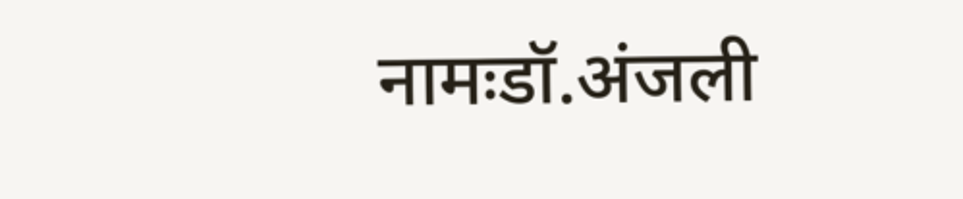नामःडॉ.अंजली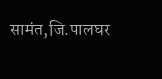सामंत,जि.पालघर